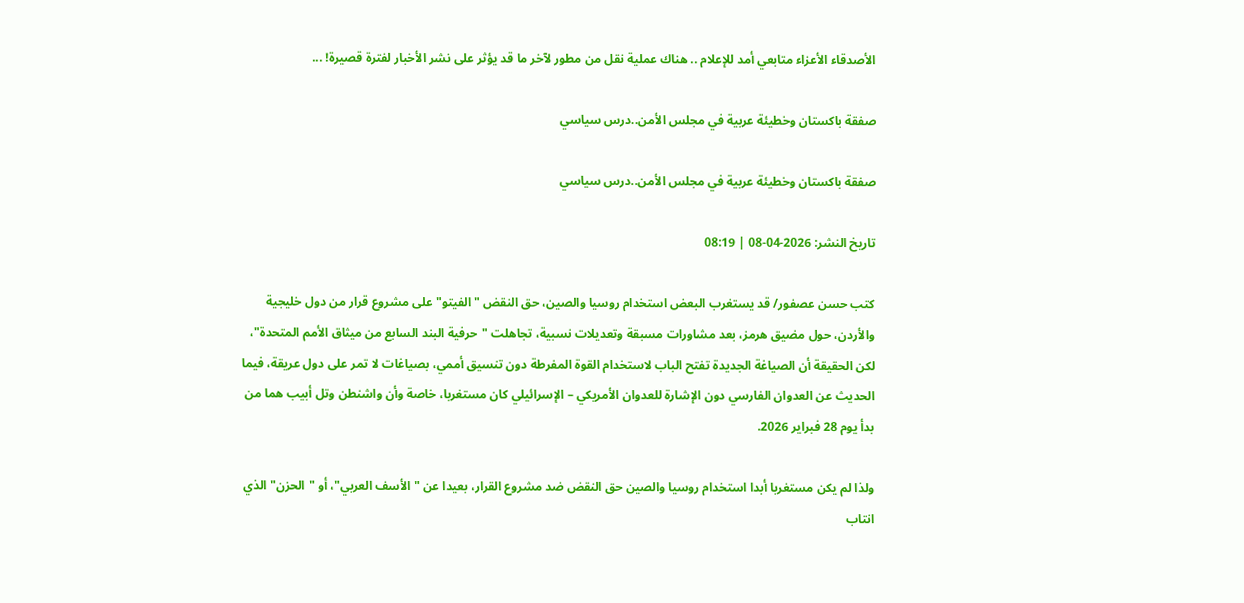الأصدقاء الأعزاء متابعي أمد للإعلام .. هناك عملية نقل من مطور لآخر ما قد يؤثر على نشر الأخبار لفترة قصيرة! ...

صفقة باكستان وخطيئة عربية في مجلس الأمن..درس سياسي

صفقة باكستان وخطيئة عربية في مجلس الأمن..درس سياسي

تاريخ النشر: 2026-04-08 | 08:19

كتب حسن عصفور/ قد يستغرب البعض استخدام روسيا والصين، حق النقض "الفيتو" على مشروع قرار من دول خليجية والأردن، حول مضيق هرمز، بعد مشاورات مسبقة وتعديلات نسبية، تجاهلت "حرفية البند السابع من ميثاق الأمم المتحدة"، لكن الحقيقة أن الصياغة الجديدة تفتح الباب لاستخدام القوة المفرطة دون تنسيق أممي، بصياغات لا تمر على دول عريقة، فيما الحديث عن العدوان الفارسي دون الإشارة للعدوان الأمريكي – الإسرائيلي كان مستغربا، خاصة وأن واشنطن وتل أبيب هما من بدأ يوم 28 فبراير 2026.

ولذا لم يكن مستغربا أبدا استخدام روسيا والصين حق النقض ضد مشروع القرار، بعيدا عن "الأسف العربي"، أو "الحزن" الذي انتاب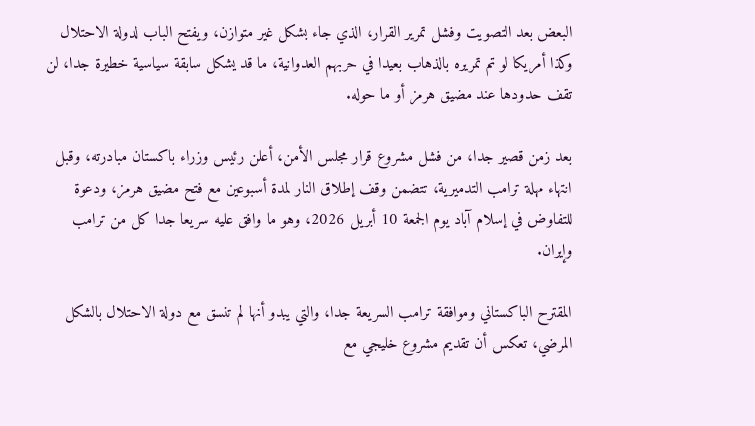البعض بعد التصويت وفشل تمرير القرار، الذي جاء بشكل غير متوازن، ويفتح الباب لدولة الاحتلال وكذا أمريكا لو تم تمريره بالذهاب بعيدا في حربهم العدوانية، ما قد يشكل سابقة سياسية خطيرة جدا، لن تقف حدودها عند مضيق هرمز أو ما حوله.

بعد زمن قصير جدا، من فشل مشروع قرار مجلس الأمن، أعلن رئيس وزراء باكستان مبادرته، وقبل انتهاء مهلة ترامب التدميرية، تتضمن وقف إطلاق النار لمدة أسبوعين مع فتح مضيق هرمز، ودعوة للتفاوض في إسلام آباد يوم الجمعة 10 أبريل 2026، وهو ما وافق عليه سريعا جدا كل من ترامب وإيران.

المقترح الباكستاني وموافقة ترامب السريعة جدا، والتي يبدو أنها لم تنسق مع دولة الاحتلال بالشكل المرضي، تعكس أن تقديم مشروع خليجي مع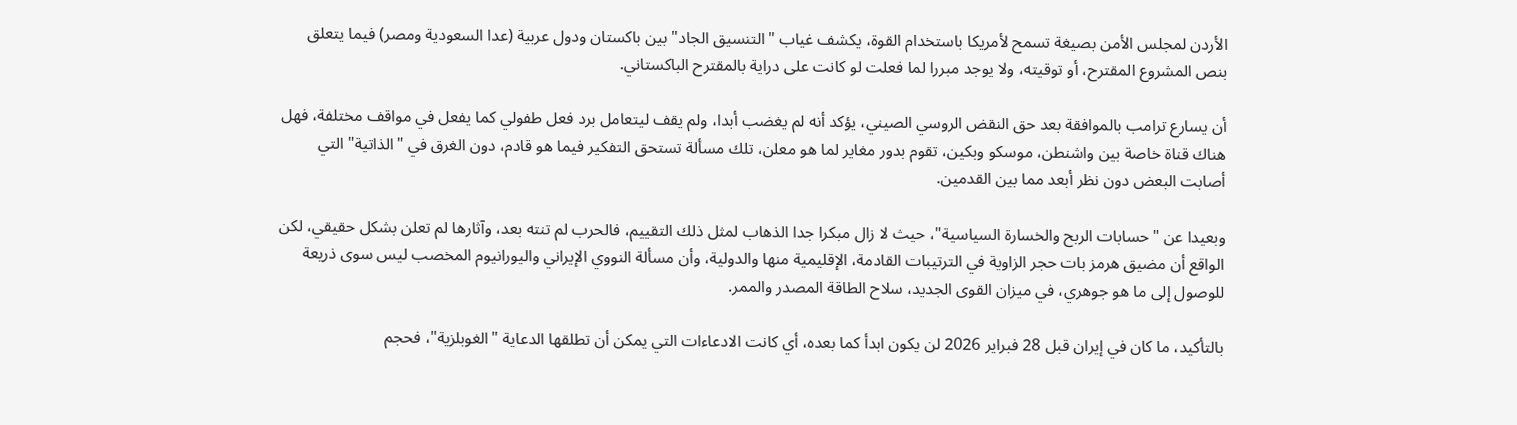الأردن لمجلس الأمن بصيغة تسمح لأمريكا باستخدام القوة، يكشف غياب "التنسيق الجاد" بين باكستان ودول عربية (عدا السعودية ومصر) فيما يتعلق بنص المشروع المقترح، أو توقيته، ولا يوجد مبررا لما فعلت لو كانت على دراية بالمقترح الباكستاني.

أن يسارع ترامب بالموافقة بعد حق النقض الروسي الصيني، يؤكد أنه لم يغضب أبدا، ولم يقف ليتعامل برد فعل طفولي كما يفعل في مواقف مختلفة، فهل هناك قناة خاصة بين واشنطن، موسكو وبكين، تقوم بدور مغاير لما هو معلن، تلك مسألة تستحق التفكير فيما هو قادم، دون الغرق في "الذاتية" التي أصابت البعض دون نظر أبعد مما بين القدمين.

وبعيدا عن "حسابات الربح والخسارة السياسية"، حيث لا زال مبكرا جدا الذهاب لمثل ذلك التقييم، فالحرب لم تنته بعد، وآثارها لم تعلن بشكل حقيقي، لكن الواقع أن مضيق هرمز بات حجر الزاوية في الترتيبات القادمة، الإقليمية منها والدولية، وأن مسألة النووي الإيراني واليورانيوم المخصب ليس سوى ذريعة للوصول إلى ما هو جوهري، في ميزان القوى الجديد، سلاح الطاقة المصدر والممر.

بالتأكيد، ما كان في إيران قبل 28 فبراير 2026 لن يكون ابدأ كما بعده، أي كانت الادعاءات التي يمكن أن تطلقها الدعاية "الغوبلزية"، فحجم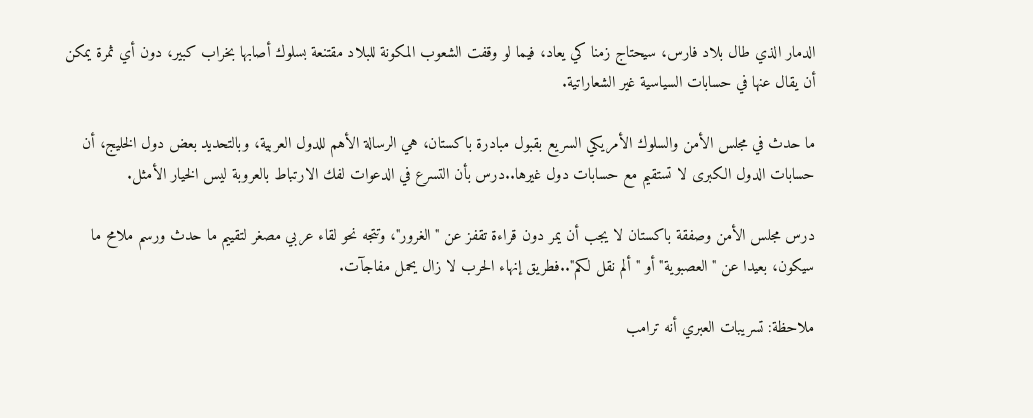الدمار الذي طال بلاد فارس، سيحتاج زمنا كي يعاد، فيما لو وقفت الشعوب المكونة للبلاد مقتنعة بسلوك أصابها بخراب كبير، دون أي ثمرة يمكن أن يقال عنها في حسابات السياسية غير الشعاراتية.

ما حدث في مجلس الأمن والسلوك الأمريكي السريع بقبول مبادرة باكستان، هي الرسالة الأهم للدول العربية، وبالتحديد بعض دول الخليج، أن حسابات الدول الكبرى لا تستقيم مع حسابات دول غيرها..درس بأن التسرع في الدعوات لفك الارتباط بالعروبة ليس الخيار الأمثل.

درس مجلس الأمن وصفقة باكستان لا يجب أن يمر دون قراءة تقفز عن "الغرور"، وتتجه نحو لقاء عربي مصغر لتقييم ما حدث ورسم ملامح ما سيكون، بعيدا عن "العصبوية" أو "ألم نقل لكم"..فطريق إنهاء الحرب لا زال يحمل مفاجآت.

ملاحظة: تسريبات العبري أنه ترامب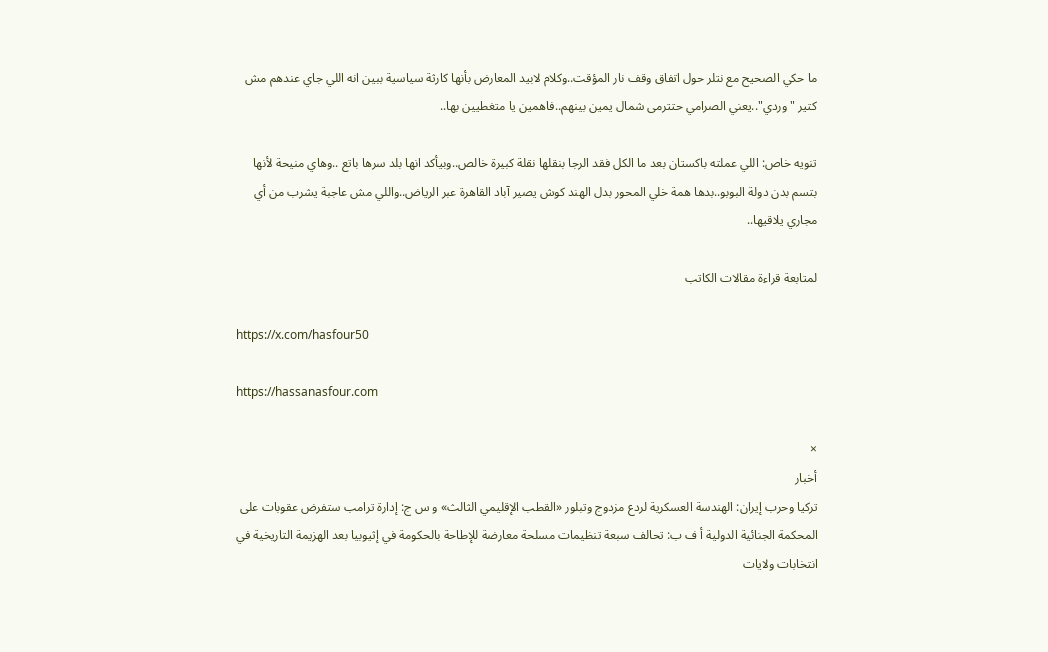ما حكي الصحيح مع نتلر حول اتفاق وقف نار المؤقت..وكلام لابيد المعارض بأنها كارثة سياسية ببين انه اللي جاي عندهم مش كتير "وردي"..يعني الصرامي حتترمى شمال يمين بينهم..فاهمين يا متغطيين بها..

تنويه خاص: اللي عملته باكستان بعد ما الكل فقد الرجا بنقلها نقلة كبيرة خالص..وبيأكد انها بلد سرها باتع ..وهاي منيحة لأنها بتسم بدن دولة البوبو..بدها همة خلي المحور بدل الهند كوش يصير آباد القاهرة عبر الرياض..واللي مش عاجبة يشرب من أي مجاري يلاقيها..

لمتابعة قراءة مقالات الكاتب

https://x.com/hasfour50

https://hassanasfour.com

×
أخبار
تركيا وحرب إيران: الهندسة العسكرية لردع مزدوج وتبلور «القطب الإقليمي الثالث» و س ج: إدارة ترامب ستفرض عقوبات على المحكمة الجنائية الدولية أ ف ب: تحالف سبعة تنظيمات مسلحة معارضة للإطاحة بالحكومة في إثيوبيا بعد الهزيمة التاريخية في انتخابات ولايات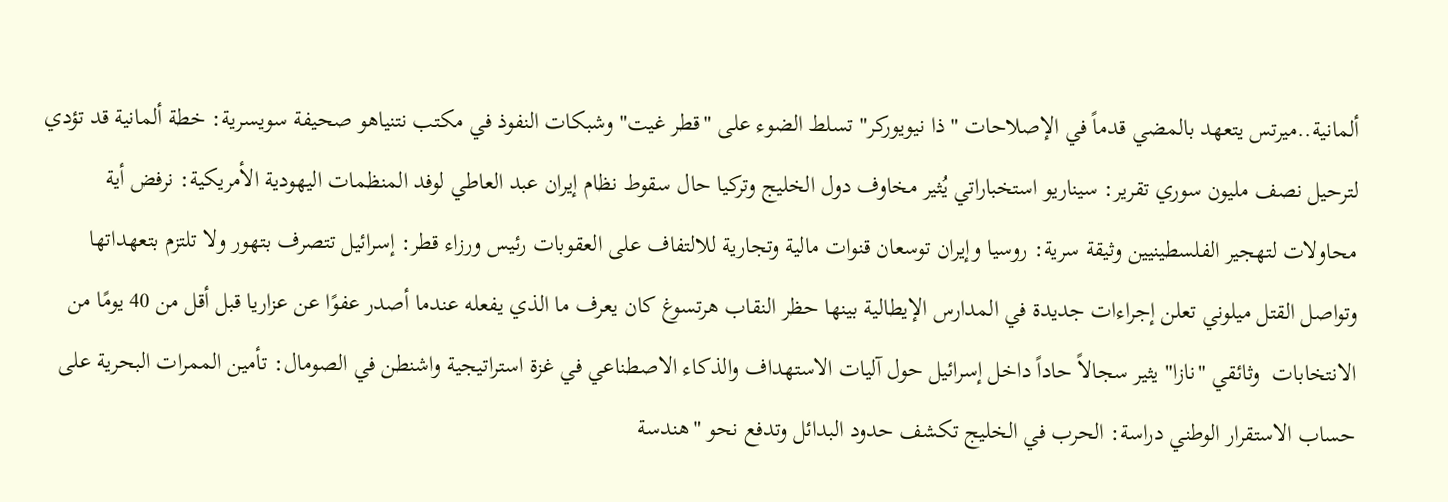ألمانية..ميرتس يتعهد بالمضي قدماً في الإصلاحات "ذا نيويوركر" تسلط الضوء على "قطر غيت" وشبكات النفوذ في مكتب نتنياهو صحيفة سويسرية: خطة ألمانية قد تؤدي لترحيل نصف مليون سوري تقرير: سيناريو استخباراتي يُثير مخاوف دول الخليج وتركيا حال سقوط نظام إيران عبد العاطي لوفد المنظمات اليهودية الأمريكية: نرفض أية محاولات لتهجير الفلسطينيين وثيقة سرية: روسيا وإيران توسعان قنوات مالية وتجارية للالتفاف على العقوبات رئيس ورزاء قطر: إسرائيل تتصرف بتهور ولا تلتزم بتعهداتها وتواصل القتل ميلوني تعلن إجراءات جديدة في المدارس الإيطالية بينها حظر النقاب هرتسوغ كان يعرف ما الذي يفعله عندما أصدر عفوًا عن عزاريا قبل أقل من 40 يومًا من الانتخابات  وثائقي "نازا" يثير سجالاً حاداً داخل إسرائيل حول آليات الاستهداف والذكاء الاصطناعي في غزة استراتيجية واشنطن في الصومال: تأمين الممرات البحرية على حساب الاستقرار الوطني دراسة: الحرب في الخليج تكشف حدود البدائل وتدفع نحو "هندسة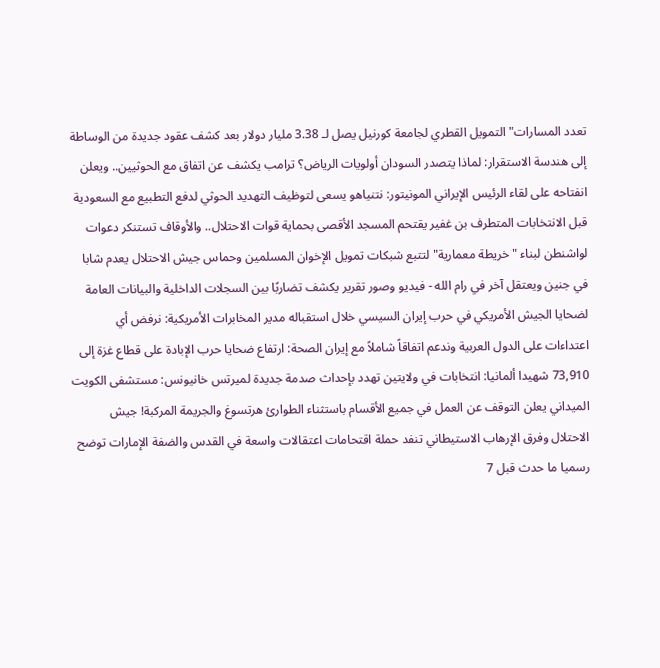تعدد المسارات" التمويل القطري لجامعة كورنيل يصل لـ 3.38 مليار دولار بعد كشف عقود جديدة من الوساطة إلى هندسة الاستقرار: لماذا يتصدر السودان أولويات الرياض؟ ترامب يكشف عن اتفاق مع الحوثيين.. ويعلن انفتاحه على لقاء الرئيس الإيراني المونيتور: نتنياهو يسعى لتوظيف التهديد الحوثي لدفع التطبيع مع السعودية قبل الانتخابات المتطرف بن غفير يقتحم المسجد الأقصى بحماية قوات الاحتلال.. والأوقاف تستنكر دعوات لواشنطن لبناء "خريطة معمارية" لتتبع شبكات تمويل الإخوان المسلمين وحماس جيش الاحتلال يعدم شابا في جنين ويعتقل آخر في رام الله - فيديو وصور تقرير يكشف تضاربًا بين السجلات الداخلية والبيانات العامة لضحايا الجيش الأمريكي في حرب إيران السيسي خلال استقباله مدير المخابرات الأمريكية: نرفض أي اعتداءات على الدول العربية وندعم اتفاقاً شاملاً مع إيران الصحة: ارتفاع ضحايا حرب الإبادة على قطاع غزة إلى 73,910 شهيدا ألمانيا: انتخابات في ولايتين تهدد بإحداث صدمة جديدة لميرتس خانيونس: مستشفى الكويت الميداني يعلن التوقف عن العمل في جميع الأقسام باستثناء الطوارئ هرتسوغ والجريمة المركبة! جيش الاحتلال وفرق الإرهاب الاستيطاني تنفد حملة اقتحامات اعتقالات واسعة في القدس والضفة الإمارات توضح رسميا ما حدث قبل 7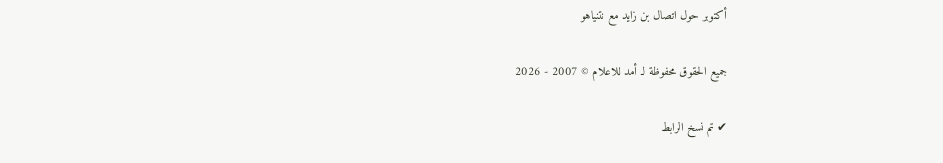أكتوبر حول اتصال بن زايد مع نتنياهو

جميع الحقوق محفوظة لـ أمد للاعلام © 2007 - 2026

✔ تم نسخ الرابط